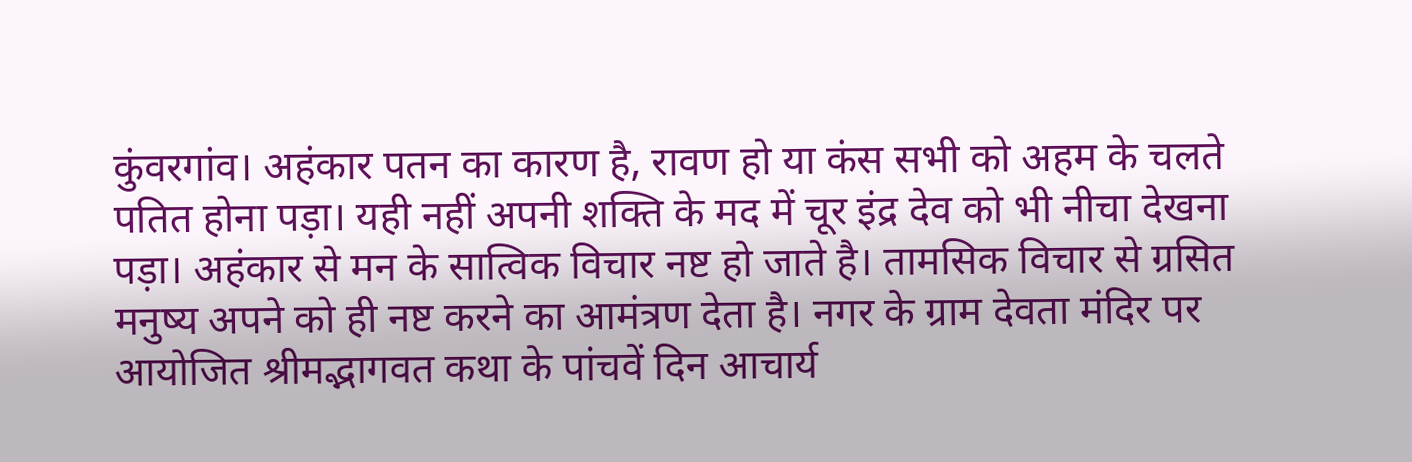कुंवरगांव। अहंकार पतन का कारण है, रावण हो या कंस सभी को अहम के चलते पतित होना पड़ा। यही नहीं अपनी शक्ति के मद में चूर इंद्र देव को भी नीचा देखना पड़ा। अहंकार से मन के सात्विक विचार नष्ट हो जाते है। तामसिक विचार से ग्रसित मनुष्य अपने को ही नष्ट करने का आमंत्रण देता है। नगर के ग्राम देवता मंदिर पर आयोजित श्रीमद्भागवत कथा के पांचवें दिन आचार्य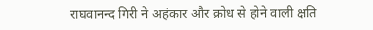राघवानन्द गिरी ने अहंकार और क्रोध से होने वाली क्षति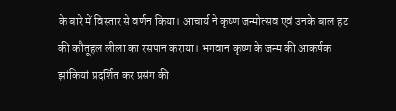के बारे में विस्तार से वर्णन किया। आचार्य ने कृष्ण जन्मोत्सव एवं उनके बाल हट की कौतूहल लीला का रसपान कराया। भगवान कृष्ण के जन्म की आकर्षक झांकियां प्रदर्शित कर प्रसंग की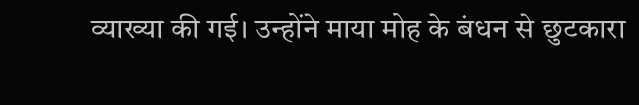व्याख्या की गई। उन्होंने माया मोह के बंधन से छुटकारा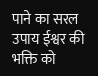पाने का सरल उपाय ईश्वर की भक्ति को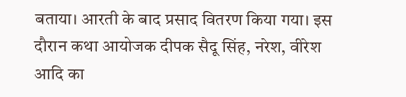बताया। आरती के बाद प्रसाद वितरण किया गया। इस दौरान कथा आयोजक दीपक सैदू सिंह, नरेश, वीरेश आदि का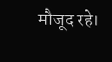मौजूद रहे।